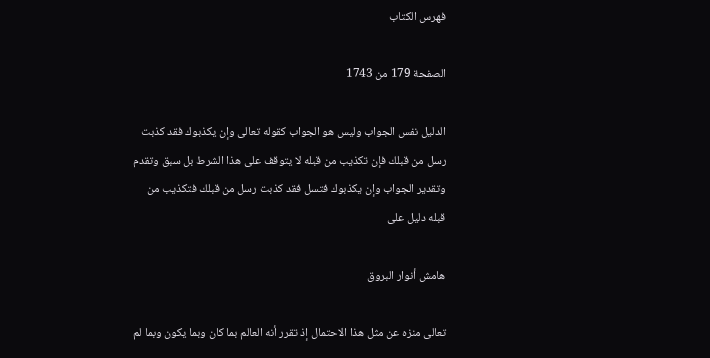فهرس الكتاب

الصفحة 179 من 1743

الدليل نفس الجواب وليس هو الجواب كقوله تعالى وإن يكذبوك فقد كذبت رسل من قبلك فإن تكذيب من قبله لا يتوقف على هذا الشرط بل سبق وتقدم وتقدير الجواب وإن يكذبوك فتسل فقد كذبت رسل من قبلك فتكذيب من قبله دليل على

هامش أنوار البروق

تعالى منزه عن مثل هذا الاحتمال إذ تقرر أنه العالم بما كان وبما يكون وبما لم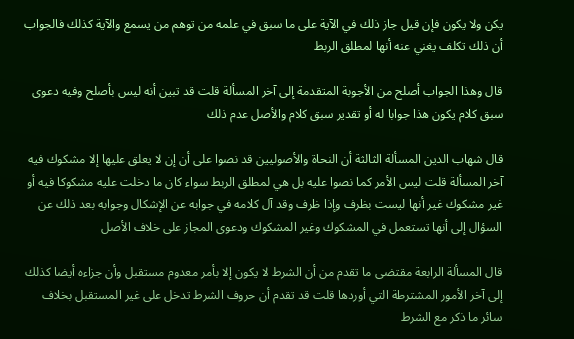يكن ولا يكون فإن قيل جاز ذلك في الآية على ما سبق في علمه من توهم من يسمع والآية كذلك فالجواب أن ذلك تكلف يغني عنه أنها لمطلق الربط

قال وهذا الجواب أصلح من الأجوبة المتقدمة إلى آخر المسألة قلت قد تبين أنه ليس بأصلح وفيه دعوى سبق كلام يكون هذا جوابا له أو تقدير سبق كلام والأصل عدم ذلك

قال شهاب الدين المسألة الثالثة أن النحاة والأصوليين قد نصوا على أن إن لا يعلق عليها إلا مشكوك فيه آخر المسألة قلت ليس الأمر كما نصوا عليه بل هي لمطلق الربط سواء كان ما دخلت عليه مشكوكا فيه أو غير مشكوك غير أنها ليست بظرف وإذا ظرف وقد آل كلامه في جوابه عن الإشكال وجوابه بعد ذلك عن السؤال إلى أنها تستعمل في المشكوك وغير المشكوك ودعوى المجاز على خلاف الأصل

قال المسألة الرابعة مقتضى ما تقدم من أن الشرط لا يكون إلا بأمر معدوم مستقبل وأن جزاءه أيضا كذلك إلى آخر الأمور المشترطة التي أوردها قلت قد تقدم أن حروف الشرط تدخل على غير المستقبل بخلاف سائر ما ذكر مع الشرط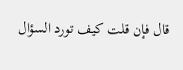قال فإن قلت كيف تورد السؤال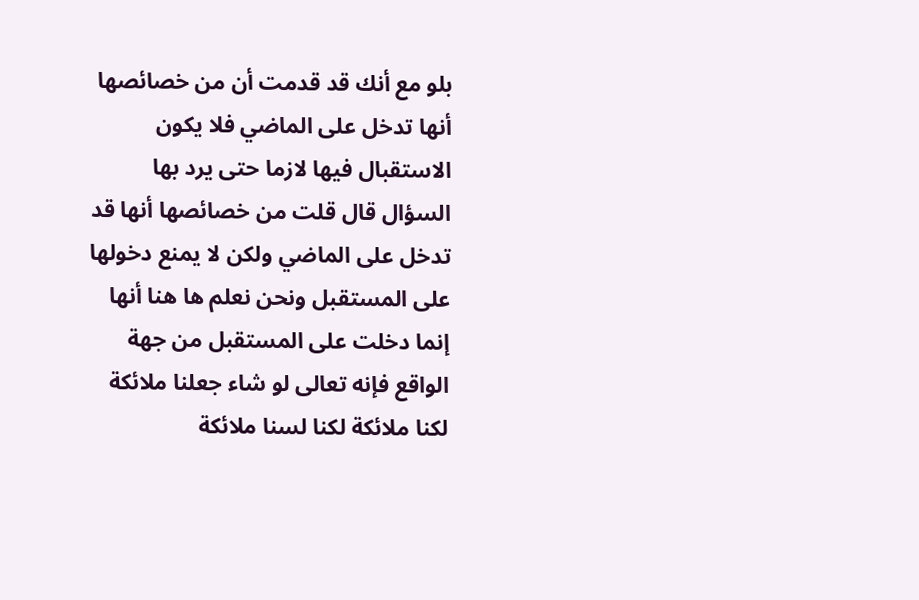بلو مع أنك قد قدمت أن من خصائصها أنها تدخل على الماضي فلا يكون الاستقبال فيها لازما حتى يرد بها السؤال قال قلت من خصائصها أنها قد تدخل على الماضي ولكن لا يمنع دخولها على المستقبل ونحن نعلم ها هنا أنها إنما دخلت على المستقبل من جهة الواقع فإنه تعالى لو شاء جعلنا ملائكة لكنا ملائكة لكنا لسنا ملائكة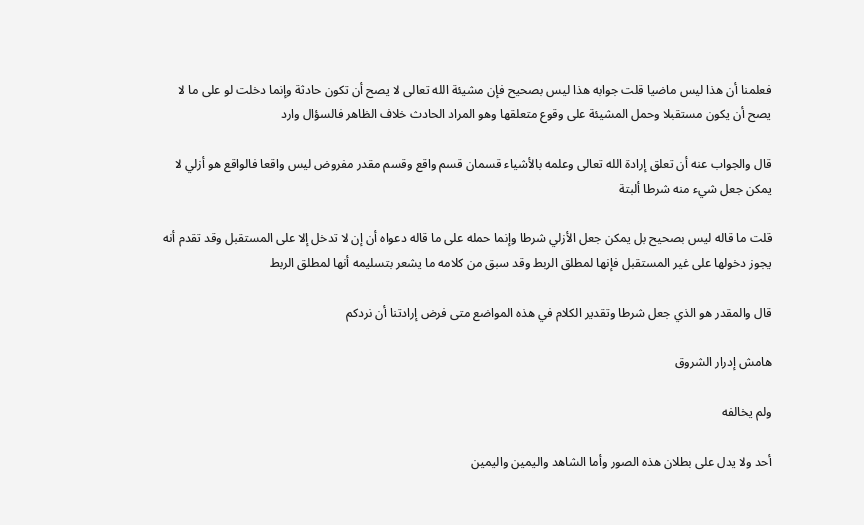فعلمنا أن هذا ليس ماضيا قلت جوابه هذا ليس بصحيح فإن مشيئة الله تعالى لا يصح أن تكون حادثة وإنما دخلت لو على ما لا يصح أن يكون مستقبلا وحمل المشيئة على وقوع متعلقها وهو المراد الحادث خلاف الظاهر فالسؤال وارد

قال والجواب عنه أن تعلق إرادة الله تعالى وعلمه بالأشياء قسمان قسم واقع وقسم مقدر مفروض ليس واقعا فالواقع هو أزلي لا يمكن جعل شيء منه شرطا ألبتة

قلت ما قاله ليس بصحيح بل يمكن جعل الأزلي شرطا وإنما حمله على ما قاله دعواه أن إن لا تدخل إلا على المستقبل وقد تقدم أنه يجوز دخولها على غير المستقبل فإنها لمطلق الربط وقد سبق من كلامه ما يشعر بتسليمه أنها لمطلق الربط

قال والمقدر هو الذي جعل شرطا وتقدير الكلام في هذه المواضع متى فرض إرادتنا أن نردكم

هامش إدرار الشروق

ولم يخالفه

أحد ولا يدل على بطلان هذه الصور وأما الشاهد واليمين واليمين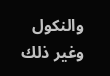والنكول وغير ذلك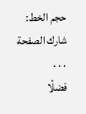حجم الخط:
شارك الصفحة
. . .
فضلًا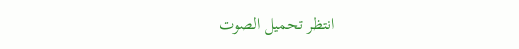انتظر تحميل الصوت